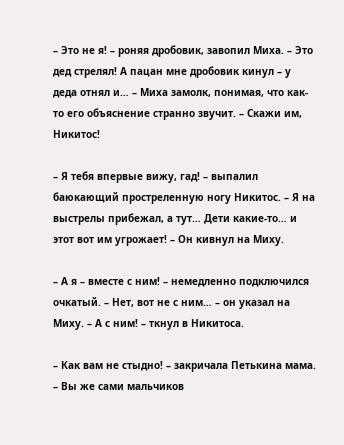– Это не я! – роняя дробовик, завопил Миха. – Это дед стрелял! А пацан мне дробовик кинул – у деда отнял и… – Миха замолк, понимая, что как-то его объяснение странно звучит. – Скажи им, Никитос!

– Я тебя впервые вижу, гад! – выпалил баюкающий простреленную ногу Никитос. – Я на выстрелы прибежал, а тут… Дети какие-то… и этот вот им угрожает! – Он кивнул на Миху.

– А я – вместе с ним! – немедленно подключился очкатый. – Нет, вот не с ним… – он указал на Миху. – А с ним! – ткнул в Никитоса.

– Как вам не стыдно! – закричала Петькина мама. – Вы же сами мальчиков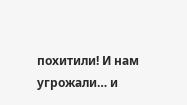похитили! И нам угрожали… и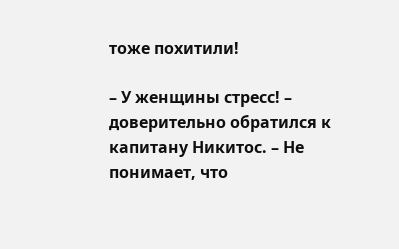тоже похитили!

– У женщины стресс! – доверительно обратился к капитану Никитос. – Не понимает, что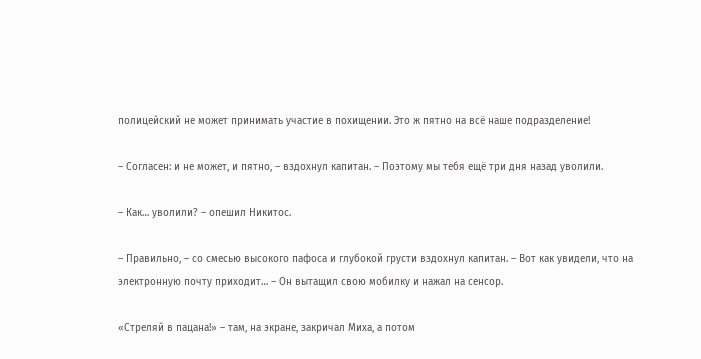полицейский не может принимать участие в похищении. Это ж пятно на всё наше подразделение!

– Согласен: и не может, и пятно, – вздохнул капитан. – Поэтому мы тебя ещё три дня назад уволили.

– Как… уволили? – опешил Никитос.

– Правильно, – со смесью высокого пафоса и глубокой грусти вздохнул капитан. – Вот как увидели, что на электронную почту приходит… – Он вытащил свою мобилку и нажал на сенсор.

«Стреляй в пацана!» – там, на экране, закричал Миха, а потом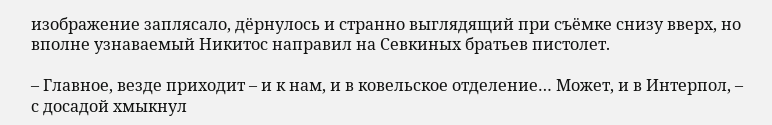изображение заплясало, дёрнулось и странно выглядящий при съёмке снизу вверх, но вполне узнаваемый Никитос направил на Севкиных братьев пистолет.

– Главное, везде приходит – и к нам, и в ковельское отделение… Может, и в Интерпол, – с досадой хмыкнул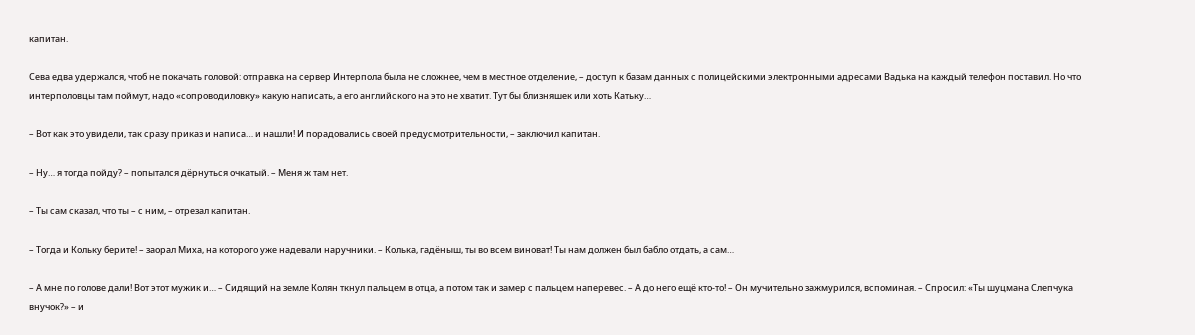капитан.

Сева едва удержался, чтоб не покачать головой: отправка на сервер Интерпола была не сложнее, чем в местное отделение, – доступ к базам данных с полицейскими электронными адресами Вадька на каждый телефон поставил. Но что интерполовцы там поймут, надо «сопроводиловку» какую написать, а его английского на это не хватит. Тут бы близняшек или хоть Катьку…

– Вот как это увидели, так сразу приказ и написа… и нашли! И порадовались своей предусмотрительности, – заключил капитан.

– Ну… я тогда пойду? – попытался дёрнуться очкатый. – Меня ж там нет.

– Ты сам сказал, что ты – с ним, – отрезал капитан.

– Тогда и Кольку берите! – заорал Миха, на которого уже надевали наручники. – Колька, гадёныш, ты во всем виноват! Ты нам должен был бабло отдать, а сам…

– А мне по голове дали! Вот этот мужик и… – Сидящий на земле Колян ткнул пальцем в отца, а потом так и замер с пальцем наперевес. – А до него ещё кто-то! – Он мучительно зажмурился, вспоминая. – Спросил: «Ты шуцмана Слепчука внучок?» – и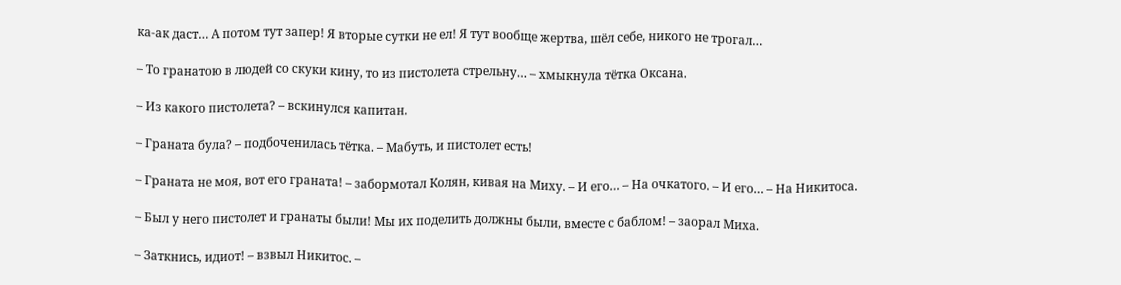ка-ак даст… А потом тут запер! Я вторые сутки не ел! Я тут вообще жертва, шёл себе, никого не трогал…

– То гранатою в людей со скуки кину, то из пистолета стрельну… – хмыкнула тётка Оксана.

– Из какого пистолета? – вскинулся капитан.

– Граната була? – подбоченилась тётка. – Мабуть, и пистолет есть!

– Граната не моя, вот его граната! – забормотал Колян, кивая на Миху. – И его… – На очкатого. – И его… – На Никитоса.

– Был у него пистолет и гранаты были! Мы их поделить должны были, вместе с баблом! – заорал Миха.

– Заткнись, идиот! – взвыл Никитос. –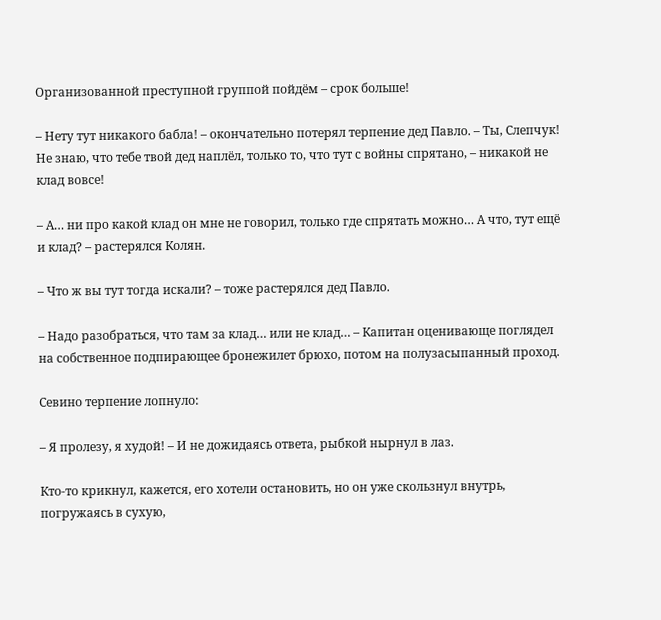Организованной преступной группой пойдём – срок больше!

– Нету тут никакого бабла! – окончательно потерял терпение дед Павло. – Ты, Слепчук! Не знаю, что тебе твой дед наплёл, только то, что тут с войны спрятано, – никакой не клад вовсе!

– А… ни про какой клад он мне не говорил, только где спрятать можно… А что, тут ещё и клад? – растерялся Колян.

– Что ж вы тут тогда искали? – тоже растерялся дед Павло.

– Надо разобраться, что там за клад… или не клад… – Капитан оценивающе поглядел на собственное подпирающее бронежилет брюхо, потом на полузасыпанный проход.

Севино терпение лопнуло:

– Я пролезу, я худой! – И не дожидаясь ответа, рыбкой нырнул в лаз.

Кто-то крикнул, кажется, его хотели остановить, но он уже скользнул внутрь, погружаясь в сухую,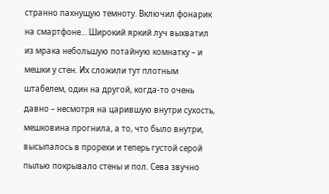странно пахнущую темноту. Включил фонарик на смартфоне… Широкий яркий луч выхватил из мрака небольшую потайную комнатку – и мешки у стен. Их сложили тут плотным штабелем, один на другой, когда-то очень давно – несмотря на царившую внутри сухость, мешковина прогнила, а то, что было внутри, высыпалось в прорехи и теперь густой серой пылью покрывало стены и пол. Сева звучно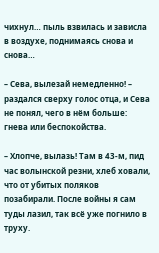чихнул… пыль взвилась и зависла в воздухе, поднимаясь снова и снова…

– Сева, вылезай немедленно! – раздался сверху голос отца, и Сева не понял, чего в нём больше: гнева или беспокойства.

– Хлопче, вылазь! Там в 43-м, пид час волынской резни, хлеб ховали, что от убитых поляков позабирали. После войны я сам туды лазил, так всё уже погнило в труху.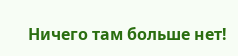Ничего там больше нет!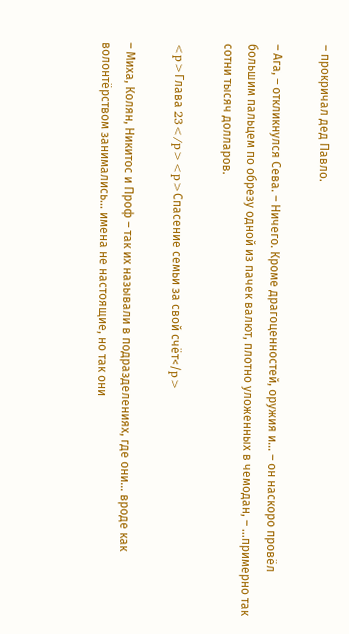– прокричал дед Павло.

– Ага, – откликнулся Сева. – Ничего. Кроме драгоценностей, оружия и… – он наскоро провёл большим пальцем по обрезу одной из пачек валют, плотно уложенных в чемодан, – …примерно так сотни тысяч долларов.

<p>Глава 23</p><p>Спасение семьи за свой счёт</p>

– Миха, Колян, Никитос и Проф – так их называли в подразделениях, где они… вроде как волонтёрством занимались… имена не настоящие, но так они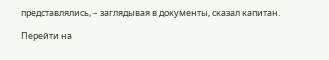представлялись, – заглядывая в документы, сказал капитан.

Перейти на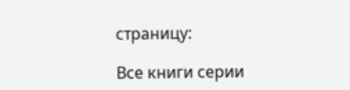страницу:

Все книги серии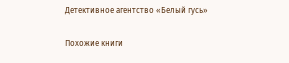Детективное агентство «Белый гусь»

Похожие книги